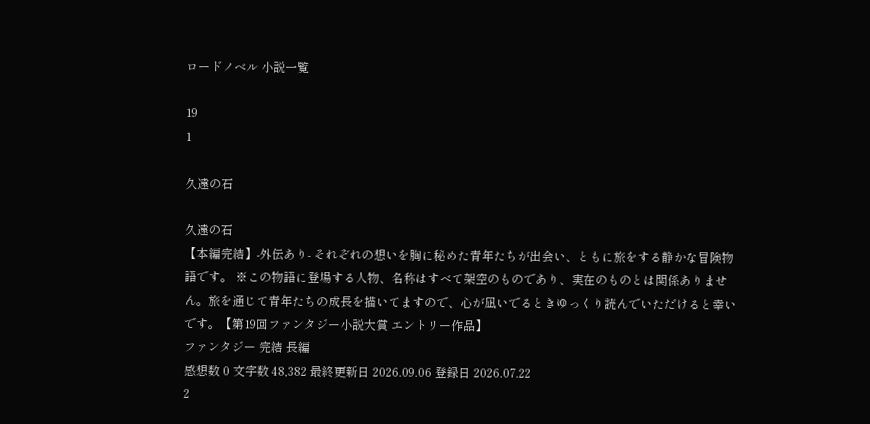ロードノベル 小説一覧

19
1

久遠の石

久遠の石
【本編完結】-外伝あり- それぞれの想いを胸に秘めた青年たちが出会い、ともに旅をする静かな冒険物語です。 ※この物語に登場する人物、名称はすべて架空のものであり、実在のものとは関係ありません。旅を通じて青年たちの成長を描いてますので、心が凪いでるときゆっくり読んでいただけると幸いです。【第19回ファンタジー小説大賞 エントリー作品】
ファンタジー 完結 長編
感想数 0 文字数 48,382 最終更新日 2026.09.06 登録日 2026.07.22
2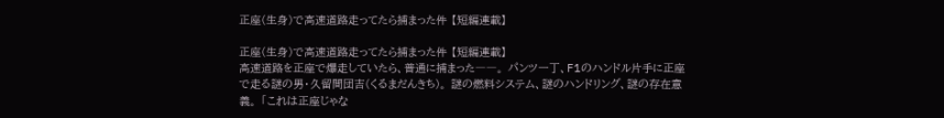正座(生身)で高速道路走ってたら捕まった件 【短編連載】

正座(生身)で高速道路走ってたら捕まった件 【短編連載】
高速道路を正座で爆走していたら、普通に捕まった――。 パンツ一丁、F1のハンドル片手に正座で走る謎の男・久留間団吉(くるまだんきち)。 謎の燃料システム、謎のハンドリング、謎の存在意義。 「これは正座じゃな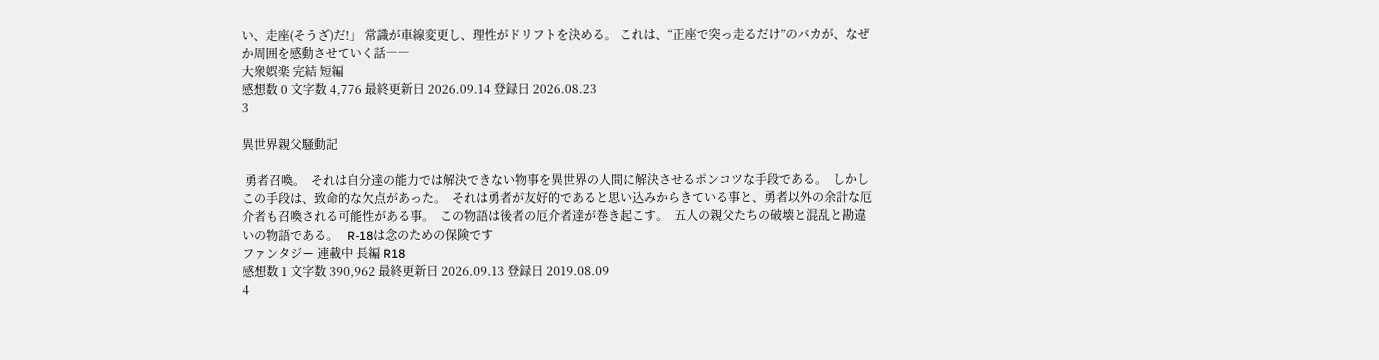い、走座(そうざ)だ!」 常識が車線変更し、理性がドリフトを決める。 これは、“正座で突っ走るだけ”のバカが、なぜか周囲を感動させていく話――
大衆娯楽 完結 短編
感想数 0 文字数 4,776 最終更新日 2026.09.14 登録日 2026.08.23
3

異世界親父騒動記

 勇者召喚。  それは自分達の能力では解決できない物事を異世界の人間に解決させるポンコツな手段である。  しかしこの手段は、致命的な欠点があった。  それは勇者が友好的であると思い込みからきている事と、勇者以外の余計な厄介者も召喚される可能性がある事。  この物語は後者の厄介者達が巻き起こす。  五人の親父たちの破壊と混乱と勘違いの物語である。   R-18は念のための保険です
ファンタジー 連載中 長編 R18
感想数 1 文字数 390,962 最終更新日 2026.09.13 登録日 2019.08.09
4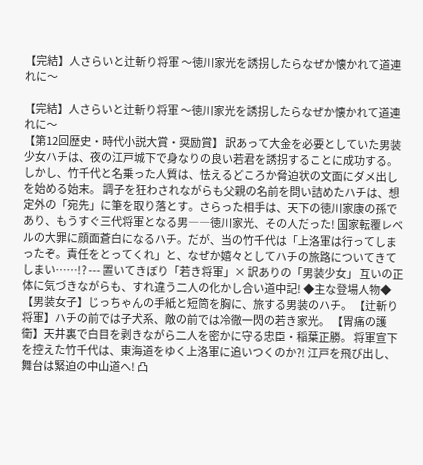【完結】人さらいと辻斬り将軍 〜徳川家光を誘拐したらなぜか懐かれて道連れに〜

【完結】人さらいと辻斬り将軍 〜徳川家光を誘拐したらなぜか懐かれて道連れに〜
【第12回歴史・時代小説大賞・奨励賞】 訳あって大金を必要としていた男装少女ハチは、夜の江戸城下で身なりの良い若君を誘拐することに成功する。 しかし、竹千代と名乗った人質は、怯えるどころか脅迫状の文面にダメ出しを始める始末。 調子を狂わされながらも父親の名前を問い詰めたハチは、想定外の「宛先」に筆を取り落とす。さらった相手は、天下の徳川家康の孫であり、もうすぐ三代将軍となる男――徳川家光、その人だった! 国家転覆レベルの大罪に顔面蒼白になるハチ。だが、当の竹千代は「上洛軍は行ってしまったぞ。責任をとってくれ」と、なぜか嬉々としてハチの旅路についてきてしまい……!? --- 置いてきぼり「若き将軍」× 訳ありの「男装少女」 互いの正体に気づきながらも、すれ違う二人の化かし合い道中記! ◆主な登場人物◆ 【男装女子】じっちゃんの手紙と短筒を胸に、旅する男装のハチ。 【辻斬り将軍】ハチの前では子犬系、敵の前では冷徹一閃の若き家光。 【胃痛の護衛】天井裏で白目を剥きながら二人を密かに守る忠臣・稲葉正勝。 将軍宣下を控えた竹千代は、東海道をゆく上洛軍に追いつくのか?! 江戸を飛び出し、舞台は緊迫の中山道へ! 凸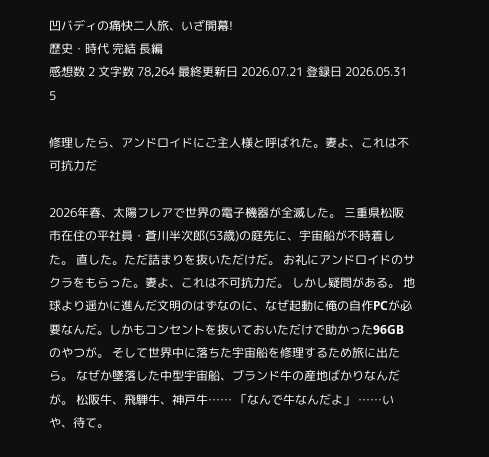凹バディの痛快二人旅、いざ開幕!
歴史・時代 完結 長編
感想数 2 文字数 78,264 最終更新日 2026.07.21 登録日 2026.05.31
5

修理したら、アンドロイドにご主人様と呼ばれた。妻よ、これは不可抗力だ

2026年春、太陽フレアで世界の電子機器が全滅した。 三重県松阪市在住の平社員・蒼川半次郎(53歳)の庭先に、宇宙船が不時着した。 直した。ただ詰まりを抜いただけだ。 お礼にアンドロイドのサクラをもらった。妻よ、これは不可抗力だ。 しかし疑問がある。 地球より遥かに進んだ文明のはずなのに、なぜ起動に俺の自作PCが必要なんだ。しかもコンセントを抜いておいただけで助かった96GBのやつが。 そして世界中に落ちた宇宙船を修理するため旅に出たら。 なぜか墜落した中型宇宙船、ブランド牛の産地ばかりなんだが。 松阪牛、飛騨牛、神戸牛…… 「なんで牛なんだよ」 ……いや、待て。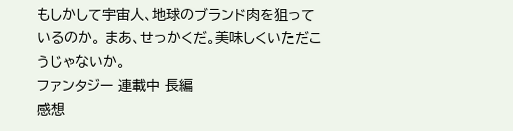もしかして宇宙人、地球のブランド肉を狙っているのか。 まあ、せっかくだ。美味しくいただこうじゃないか。
ファンタジー 連載中 長編
感想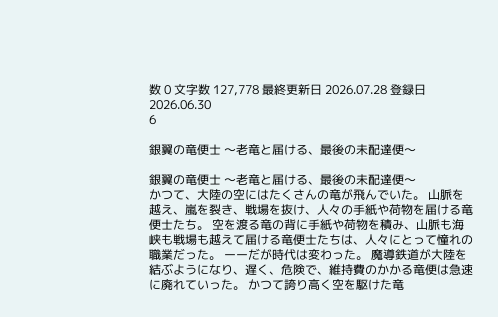数 0 文字数 127,778 最終更新日 2026.07.28 登録日 2026.06.30
6

銀翼の竜便士 〜老竜と届ける、最後の未配達便〜

銀翼の竜便士 〜老竜と届ける、最後の未配達便〜
かつて、大陸の空にはたくさんの竜が飛んでいた。 山脈を越え、嵐を裂き、戦場を抜け、人々の手紙や荷物を届ける竜便士たち。 空を渡る竜の背に手紙や荷物を積み、山脈も海峡も戦場も越えて届ける竜便士たちは、人々にとって憧れの職業だった。 ーーだが時代は変わった。 魔導鉄道が大陸を結ぶようになり、遅く、危険で、維持費のかかる竜便は急速に廃れていった。 かつて誇り高く空を駆けた竜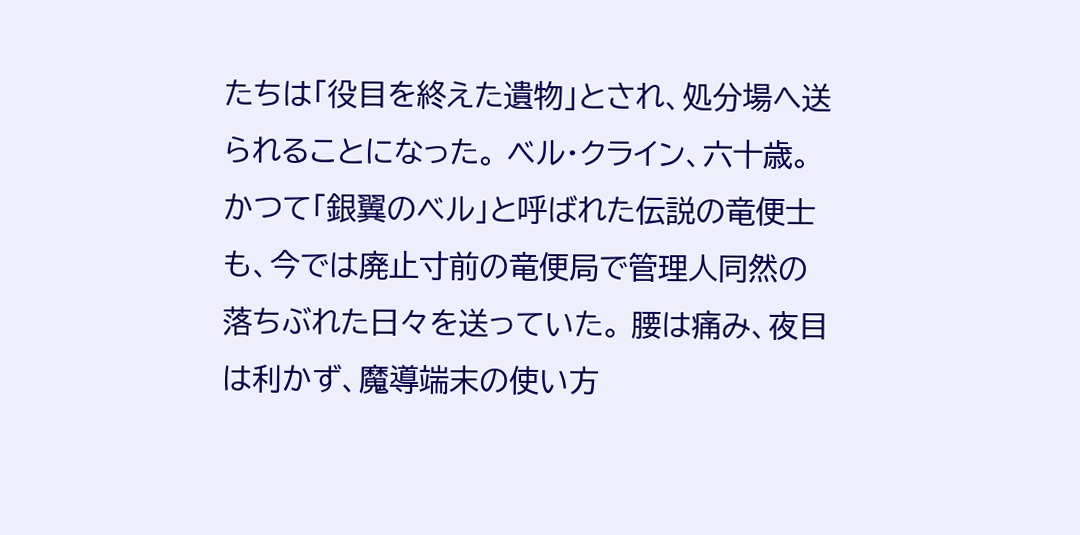たちは「役目を終えた遺物」とされ、処分場へ送られることになった。 ベル・クライン、六十歳。 かつて「銀翼のベル」と呼ばれた伝説の竜便士も、今では廃止寸前の竜便局で管理人同然の落ちぶれた日々を送っていた。 腰は痛み、夜目は利かず、魔導端末の使い方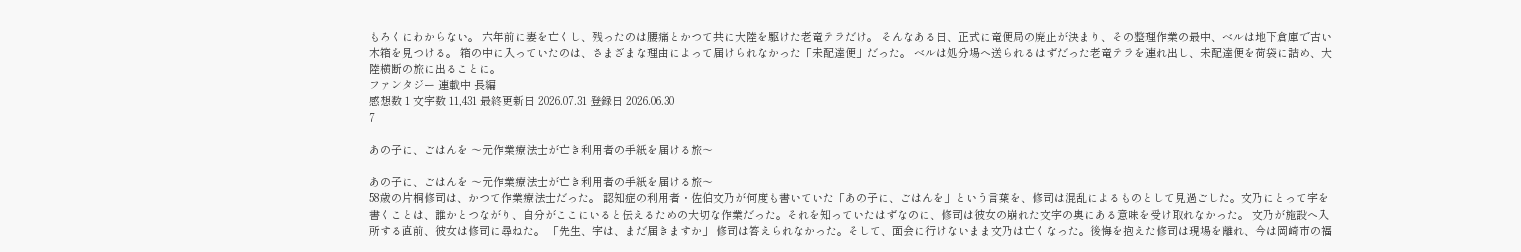もろくにわからない。 六年前に妻を亡くし、残ったのは腰痛とかつて共に大陸を駆けた老竜テラだけ。 そんなある日、正式に竜便局の廃止が決まり、その整理作業の最中、ベルは地下倉庫で古い木箱を見つける。 箱の中に入っていたのは、さまざまな理由によって届けられなかった「未配達便」だった。 ベルは処分場へ送られるはずだった老竜テラを連れ出し、未配達便を荷袋に詰め、大陸横断の旅に出ることに。
ファンタジー 連載中 長編
感想数 1 文字数 11,431 最終更新日 2026.07.31 登録日 2026.06.30
7

あの子に、ごはんを 〜元作業療法士が亡き利用者の手紙を届ける旅〜

あの子に、ごはんを 〜元作業療法士が亡き利用者の手紙を届ける旅〜
58歳の片桐修司は、かつて作業療法士だった。 認知症の利用者・佐伯文乃が何度も書いていた「あの子に、ごはんを」という言葉を、修司は混乱によるものとして見過ごした。文乃にとって字を書くことは、誰かとつながり、自分がここにいると伝えるための大切な作業だった。それを知っていたはずなのに、修司は彼女の崩れた文字の奥にある意味を受け取れなかった。 文乃が施設へ入所する直前、彼女は修司に尋ねた。 「先生、字は、まだ届きますか」 修司は答えられなかった。そして、面会に行けないまま文乃は亡くなった。後悔を抱えた修司は現場を離れ、今は岡崎市の福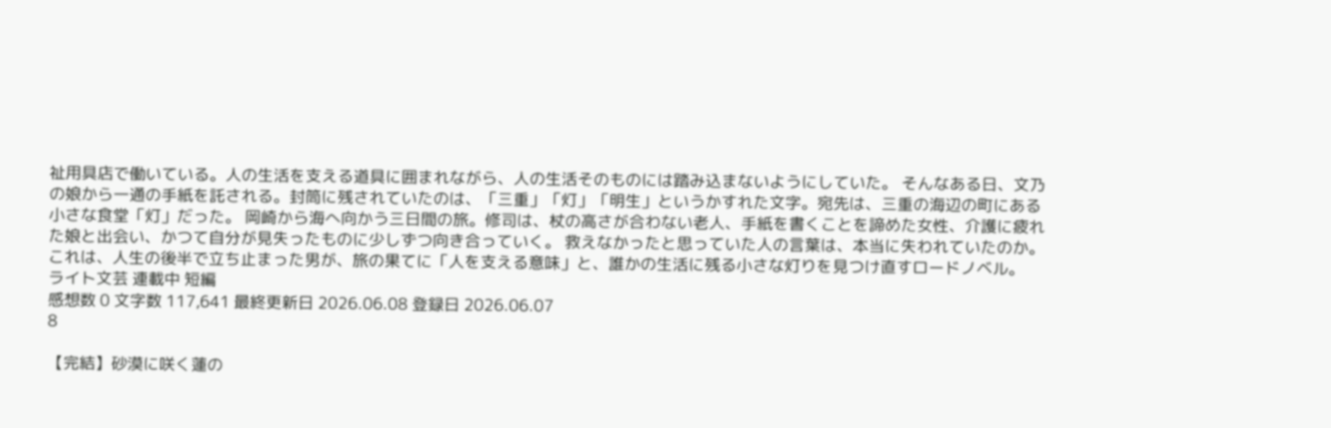祉用具店で働いている。人の生活を支える道具に囲まれながら、人の生活そのものには踏み込まないようにしていた。 そんなある日、文乃の娘から一通の手紙を託される。封筒に残されていたのは、「三重」「灯」「明生」というかすれた文字。宛先は、三重の海辺の町にある小さな食堂「灯」だった。 岡崎から海へ向かう三日間の旅。修司は、杖の高さが合わない老人、手紙を書くことを諦めた女性、介護に疲れた娘と出会い、かつて自分が見失ったものに少しずつ向き合っていく。 救えなかったと思っていた人の言葉は、本当に失われていたのか。 これは、人生の後半で立ち止まった男が、旅の果てに「人を支える意味」と、誰かの生活に残る小さな灯りを見つけ直すロードノベル。
ライト文芸 連載中 短編
感想数 0 文字数 117,641 最終更新日 2026.06.08 登録日 2026.06.07
8

【完結】砂漠に咲く蓮の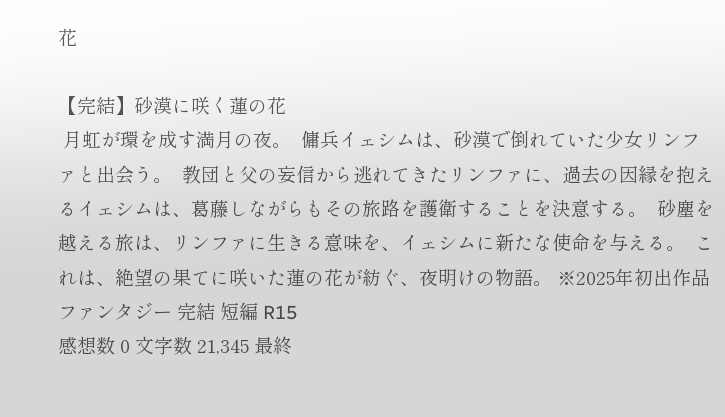花

【完結】砂漠に咲く蓮の花
 月虹が環を成す満月の夜。  傭兵イェシムは、砂漠で倒れていた少女リンファと出会う。  教団と父の妄信から逃れてきたリンファに、過去の因縁を抱えるイェシムは、葛藤しながらもその旅路を護衛することを決意する。  砂塵を越える旅は、リンファに生きる意味を、イェシムに新たな使命を与える。  これは、絶望の果てに咲いた蓮の花が紡ぐ、夜明けの物語。 ※2025年初出作品
ファンタジー 完結 短編 R15
感想数 0 文字数 21,345 最終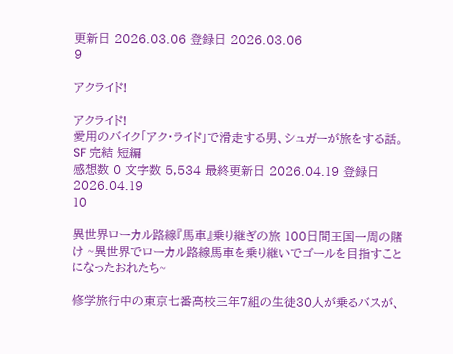更新日 2026.03.06 登録日 2026.03.06
9

アクライド!

アクライド!
愛用のバイク「アク・ライド」で滑走する男、シュガーが旅をする話。
SF 完結 短編
感想数 0 文字数 5,534 最終更新日 2026.04.19 登録日 2026.04.19
10

異世界ローカル路線『馬車』乗り継ぎの旅 100日間王国一周の賭け ~異世界でローカル路線馬車を乗り継いでゴールを目指すことになったおれたち~

修学旅行中の東京七番高校三年7組の生徒30人が乗るバスが、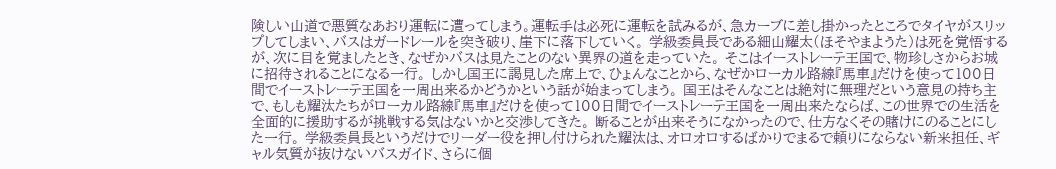険しい山道で悪質なあおり運転に遭ってしまう。運転手は必死に運転を試みるが、急カーブに差し掛かったところでタイヤがスリップしてしまい、バスはガードレールを突き破り、崖下に落下していく。 学級委員長である細山耀太(ほそやまようた)は死を覚悟するが、次に目を覚ましたとき、なぜかバスは見たことのない異界の道を走っていた。 そこはイーストレーテ王国で、物珍しさからお城に招待されることになる一行。 しかし国王に謁見した席上で、ひょんなことから、なぜかローカル路線『馬車』だけを使って100日間でイーストレーテ王国を一周出来るかどうかという話が始まってしまう。 国王はそんなことは絶対に無理だという意見の持ち主で、もしも耀汰たちがローカル路線『馬車』だけを使って100日間でイーストレーテ王国を一周出来たならば、この世界での生活を全面的に援助するが挑戦する気はないかと交渉してきた。 断ることが出来そうになかったので、仕方なくその賭けにのることにした一行。 学級委員長というだけでリーダー役を押し付けられた耀汰は、オロオロするばかりでまるで頼りにならない新米担任、ギャル気質が抜けないバスガイド、さらに個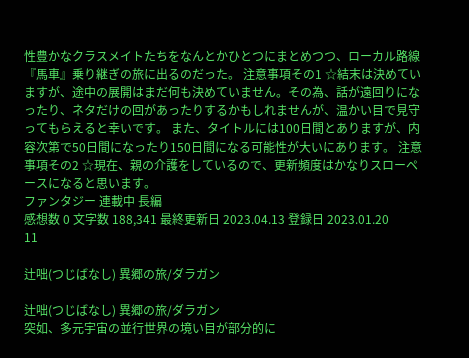性豊かなクラスメイトたちをなんとかひとつにまとめつつ、ローカル路線『馬車』乗り継ぎの旅に出るのだった。 注意事項その1 ☆結末は決めていますが、途中の展開はまだ何も決めていません。その為、話が遠回りになったり、ネタだけの回があったりするかもしれませんが、温かい目で見守ってもらえると幸いです。 また、タイトルには100日間とありますが、内容次第で50日間になったり150日間になる可能性が大いにあります。 注意事項その2 ☆現在、親の介護をしているので、更新頻度はかなりスローペースになると思います。
ファンタジー 連載中 長編
感想数 0 文字数 188,341 最終更新日 2023.04.13 登録日 2023.01.20
11

辻咄(つじばなし) 異郷の旅/ダラガン

辻咄(つじばなし) 異郷の旅/ダラガン
突如、多元宇宙の並行世界の境い目が部分的に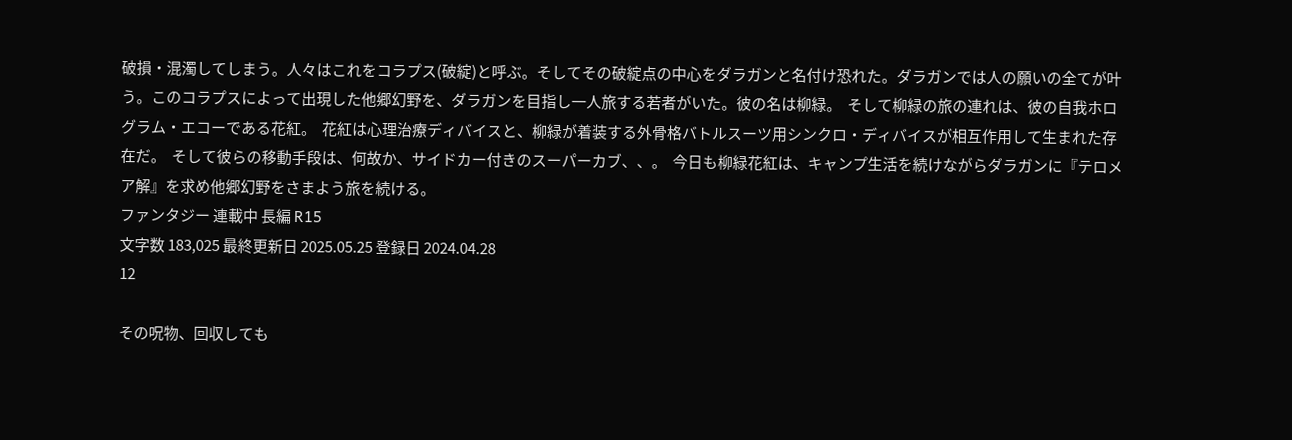破損・混濁してしまう。人々はこれをコラプス(破綻)と呼ぶ。そしてその破綻点の中心をダラガンと名付け恐れた。ダラガンでは人の願いの全てが叶う。このコラプスによって出現した他郷幻野を、ダラガンを目指し一人旅する若者がいた。彼の名は柳緑。  そして柳緑の旅の連れは、彼の自我ホログラム・エコーである花紅。  花紅は心理治療ディバイスと、柳緑が着装する外骨格バトルスーツ用シンクロ・ディバイスが相互作用して生まれた存在だ。  そして彼らの移動手段は、何故か、サイドカー付きのスーパーカブ、、。  今日も柳緑花紅は、キャンプ生活を続けながらダラガンに『テロメア解』を求め他郷幻野をさまよう旅を続ける。
ファンタジー 連載中 長編 R15
文字数 183,025 最終更新日 2025.05.25 登録日 2024.04.28
12

その呪物、回収しても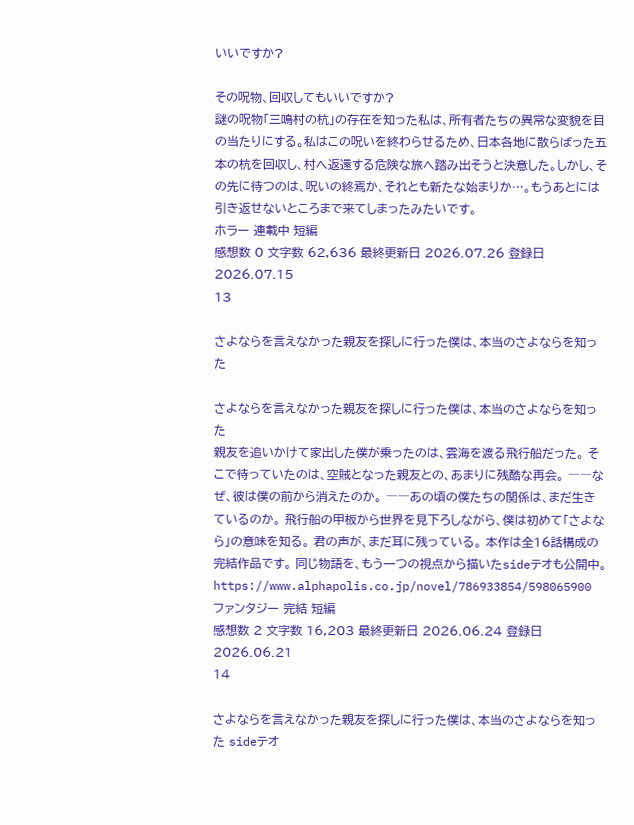いいですか?

その呪物、回収してもいいですか?
謎の呪物「三鳴村の杭」の存在を知った私は、所有者たちの異常な変貌を目の当たりにする。私はこの呪いを終わらせるため、日本各地に散らばった五本の杭を回収し、村へ返還する危険な旅へ踏み出そうと決意した。しかし、その先に待つのは、呪いの終焉か、それとも新たな始まりか…。もうあとには引き返せないところまで来てしまったみたいです。
ホラー 連載中 短編
感想数 0 文字数 62,636 最終更新日 2026.07.26 登録日 2026.07.15
13

さよならを言えなかった親友を探しに行った僕は、本当のさよならを知った

さよならを言えなかった親友を探しに行った僕は、本当のさよならを知った
親友を追いかけて家出した僕が乗ったのは、雲海を渡る飛行船だった。 そこで待っていたのは、空賊となった親友との、あまりに残酷な再会。 ――なぜ、彼は僕の前から消えたのか。 ――あの頃の僕たちの関係は、まだ生きているのか。 飛行船の甲板から世界を見下ろしながら、僕は初めて「さよなら」の意味を知る。 君の声が、まだ耳に残っている。 本作は全16話構成の完結作品です。 同じ物語を、もう一つの視点から描いたsideテオも公開中。 https://www.alphapolis.co.jp/novel/786933854/598065900
ファンタジー 完結 短編
感想数 2 文字数 16,203 最終更新日 2026.06.24 登録日 2026.06.21
14

さよならを言えなかった親友を探しに行った僕は、本当のさよならを知った sideテオ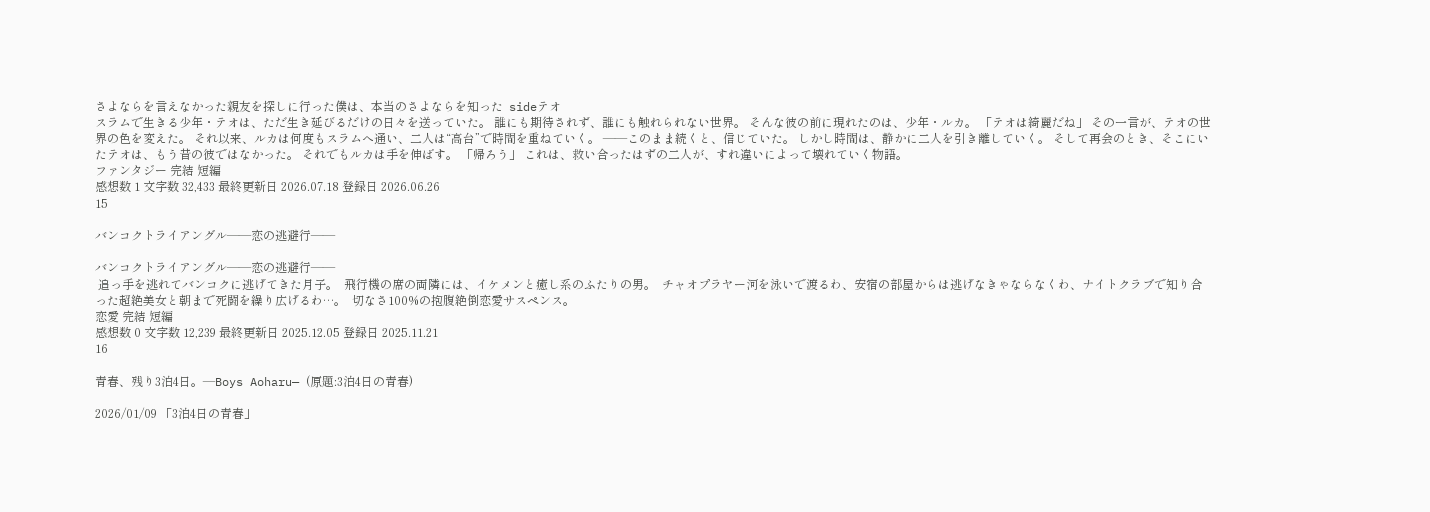さよならを言えなかった親友を探しに行った僕は、本当のさよならを知った  sideテオ
スラムで生きる少年・テオは、ただ生き延びるだけの日々を送っていた。 誰にも期待されず、誰にも触れられない世界。 そんな彼の前に現れたのは、少年・ルカ。 「テオは綺麗だね」 その一言が、テオの世界の色を変えた。 それ以来、ルカは何度もスラムへ通い、二人は“高台”で時間を重ねていく。 ――このまま続くと、信じていた。 しかし時間は、静かに二人を引き離していく。 そして再会のとき、そこにいたテオは、もう昔の彼ではなかった。 それでもルカは手を伸ばす。 「帰ろう」 これは、救い合ったはずの二人が、すれ違いによって壊れていく物語。
ファンタジー 完結 短編
感想数 1 文字数 32,433 最終更新日 2026.07.18 登録日 2026.06.26
15

バンコクトライアングル――恋の逃避行――

バンコクトライアングル――恋の逃避行――
 追っ手を逃れてバンコクに逃げてきた月子。  飛行機の席の両隣には、イケメンと癒し系のふたりの男。  チャオプラヤー河を泳いで渡るわ、安宿の部屋からは逃げなきゃならなくわ、ナイトクラブで知り合った超絶美女と朝まで死闘を繰り広げるわ…。  切なさ100%の抱腹絶倒恋愛サスペンス。
恋愛 完結 短編
感想数 0 文字数 12,239 最終更新日 2025.12.05 登録日 2025.11.21
16

青春、残り3泊4日。—Boys Aoharu— (原題:3泊4日の青春)

2026/01/09 「3泊4日の青春」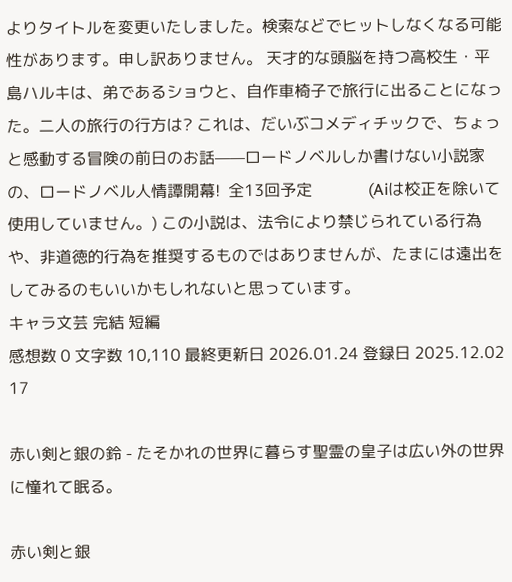よりタイトルを変更いたしました。検索などでヒットしなくなる可能性があります。申し訳ありません。 天才的な頭脳を持つ高校生・平島ハルキは、弟であるショウと、自作車椅子で旅行に出ることになった。二人の旅行の行方は? これは、だいぶコメディチックで、ちょっと感動する冒険の前日のお話——ロードノベルしか書けない小説家の、ロードノベル人情譚開幕!  全13回予定              (Aiは校正を除いて使用していません。) この小説は、法令により禁じられている行為や、非道徳的行為を推奨するものではありませんが、たまには遠出をしてみるのもいいかもしれないと思っています。
キャラ文芸 完結 短編
感想数 0 文字数 10,110 最終更新日 2026.01.24 登録日 2025.12.02
17

赤い剣と銀の鈴 - たそかれの世界に暮らす聖霊の皇子は広い外の世界に憧れて眠る。

赤い剣と銀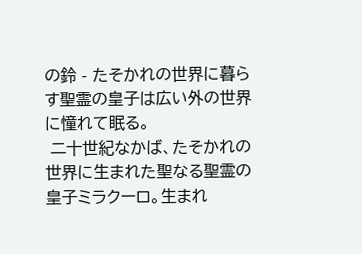の鈴 - たそかれの世界に暮らす聖霊の皇子は広い外の世界に憧れて眠る。
 二十世紀なかば、たそかれの世界に生まれた聖なる聖霊の皇子ミラクーロ。生まれ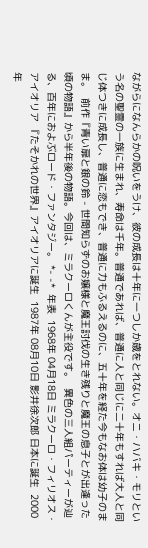ながらになんらかの呪いをうけ、彼の成長は十年に一つしか歳をとれない。オニ・ハバキ・モリという名の聖霊の一族に生まれ、寿命は千年。普通であれば、普通に人と同じに二十年もすれば大人と同じ体つきに成長し、普通に恋もでき、普通に力もふるえるのに、五十年を経た今もなお体は幼子のまま。  前作『青い扉と銀の鈴 - 世間知らずのお嬢様と魔王討伐の生き残りと魔王の息子とが出逢った頃の物語』から半年後の物語。今回は、ミラクーロくんが主役です。  異色の三人組パーティーが辿る、百年におよぶロード・ファンタジー。 *- -*  年表  1968年 04月18日 ミラクーロ・フィリオス・アイオリア 『たそかれの世界』アイオリアに誕生  1987年 08月10日 影井徐次郎 日本に誕生  2000年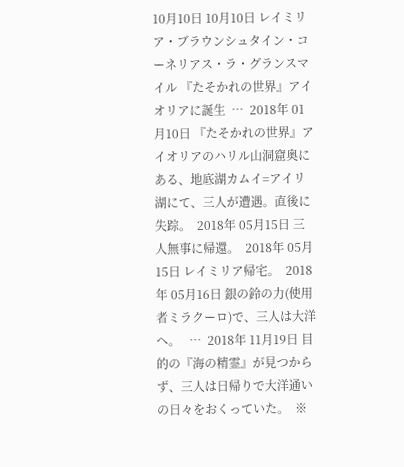10月10日 10月10日 レイミリア・ブラウンシュタイン・コーネリアス・ラ・グランスマイル 『たそかれの世界』アイオリアに誕生  …  2018年 01月10日 『たそかれの世界』アイオリアのハリル山洞窟奥にある、地底湖カムイ=アイリ湖にて、三人が遭遇。直後に失踪。  2018年 05月15日 三人無事に帰還。  2018年 05月15日 レイミリア帰宅。  2018年 05月16日 銀の鈴の力(使用者ミラクーロ)で、三人は大洋へ。   …  2018年 11月19日 目的の『海の精霊』が見つからず、三人は日帰りで大洋通いの日々をおくっていた。  ※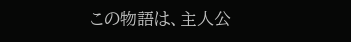この物語は、主人公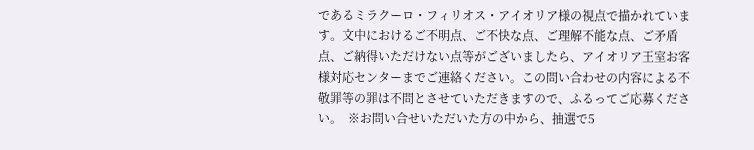であるミラクーロ・フィリオス・アイオリア様の視点で描かれています。文中におけるご不明点、ご不快な点、ご理解不能な点、ご矛盾点、ご納得いただけない点等がございましたら、アイオリア王室お客様対応センターまでご連絡ください。この問い合わせの内容による不敬罪等の罪は不問とさせていただきますので、ふるってご応募ください。  ※お問い合せいただいた方の中から、抽選で5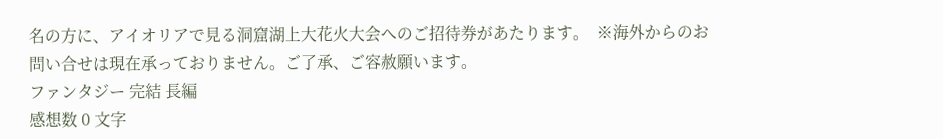名の方に、アイオリアで見る洞窟湖上大花火大会へのご招待券があたります。  ※海外からのお問い合せは現在承っておりません。ご了承、ご容赦願います。
ファンタジー 完結 長編
感想数 0 文字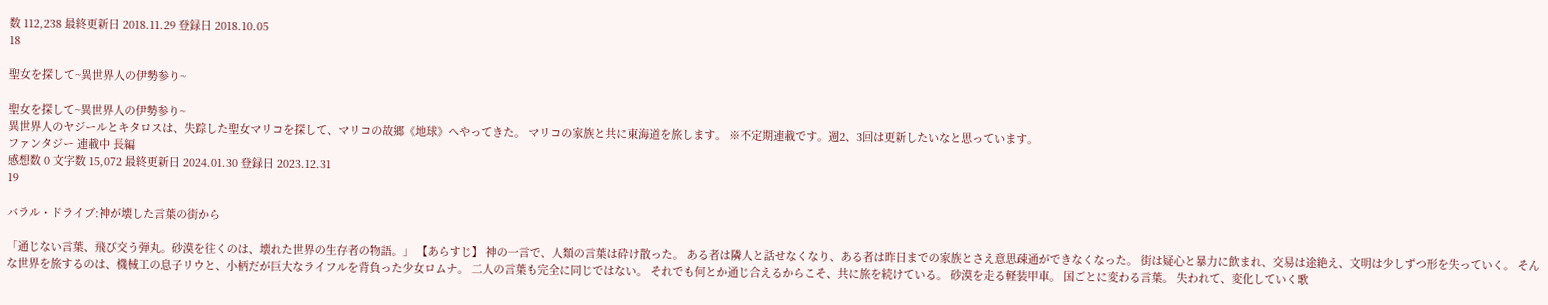数 112,238 最終更新日 2018.11.29 登録日 2018.10.05
18

聖女を探して~異世界人の伊勢参り~

聖女を探して~異世界人の伊勢参り~
異世界人のヤジールとキタロスは、失踪した聖女マリコを探して、マリコの故郷《地球》へやってきた。 マリコの家族と共に東海道を旅します。 ※不定期連載です。週2、3回は更新したいなと思っています。
ファンタジー 連載中 長編
感想数 0 文字数 15,072 最終更新日 2024.01.30 登録日 2023.12.31
19

バラル・ドライブ:神が壊した言葉の街から

「通じない言葉、飛び交う弾丸。砂漠を往くのは、壊れた世界の生存者の物語。」 【あらすじ】 神の一言で、人類の言葉は砕け散った。 ある者は隣人と話せなくなり、ある者は昨日までの家族とさえ意思疎通ができなくなった。 街は疑心と暴力に飲まれ、交易は途絶え、文明は少しずつ形を失っていく。 そんな世界を旅するのは、機械工の息子リウと、小柄だが巨大なライフルを背負った少女ロムナ。 二人の言葉も完全に同じではない。 それでも何とか通じ合えるからこそ、共に旅を続けている。 砂漠を走る軽装甲車。 国ごとに変わる言葉。 失われて、変化していく歌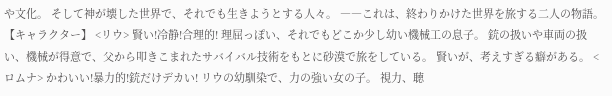や文化。 そして神が壊した世界で、それでも生きようとする人々。 ――これは、終わりかけた世界を旅する二人の物語。 【キャラクター】 <リウ> 賢い!冷静!合理的! 理屈っぽい、それでもどこか少し幼い機械工の息子。 銃の扱いや車両の扱い、機械が得意で、父から叩きこまれたサバイバル技術をもとに砂漠で旅をしている。 賢いが、考えすぎる癖がある。 <ロムナ> かわいい!暴力的!銃だけデカい! リウの幼馴染で、力の強い女の子。 視力、聴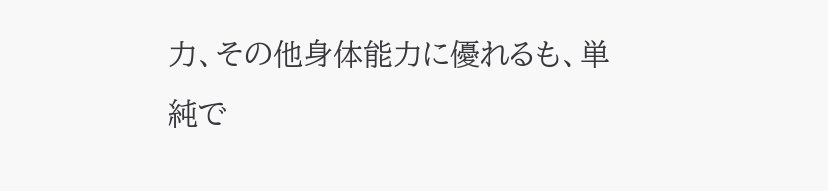力、その他身体能力に優れるも、単純で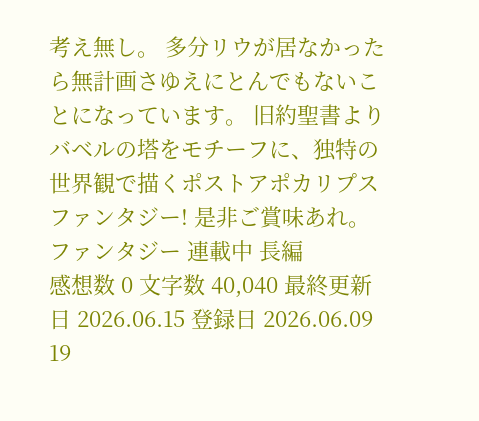考え無し。 多分リウが居なかったら無計画さゆえにとんでもないことになっています。 旧約聖書よりバベルの塔をモチーフに、独特の世界観で描くポストアポカリプスファンタジー! 是非ご賞味あれ。
ファンタジー 連載中 長編
感想数 0 文字数 40,040 最終更新日 2026.06.15 登録日 2026.06.09
19